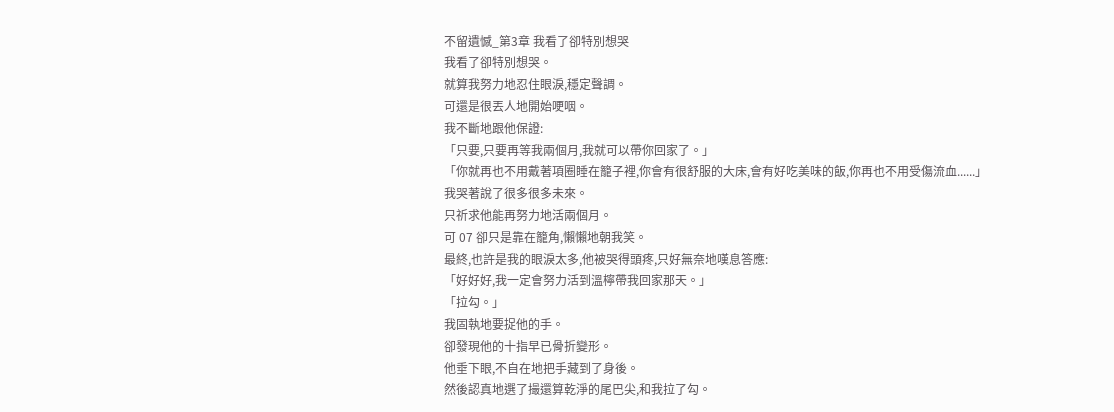不留遺憾_第3章 我看了卻特別想哭
我看了卻特別想哭。
就算我努力地忍住眼淚,穩定聲調。
可還是很丟人地開始哽咽。
我不斷地跟他保證:
「只要,只要再等我兩個月,我就可以帶你回家了。」
「你就再也不用戴著項圈睡在籠子裡,你會有很舒服的大床,會有好吃美味的飯,你再也不用受傷流血......」
我哭著說了很多很多未來。
只祈求他能再努力地活兩個月。
可 07 卻只是靠在籠角,懶懶地朝我笑。
最終,也許是我的眼淚太多,他被哭得頭疼,只好無奈地嘆息答應:
「好好好,我一定會努力活到溫檸帶我回家那天。」
「拉勾。」
我固執地要捉他的手。
卻發現他的十指早已骨折變形。
他垂下眼,不自在地把手藏到了身後。
然後認真地選了撮還算乾淨的尾巴尖,和我拉了勾。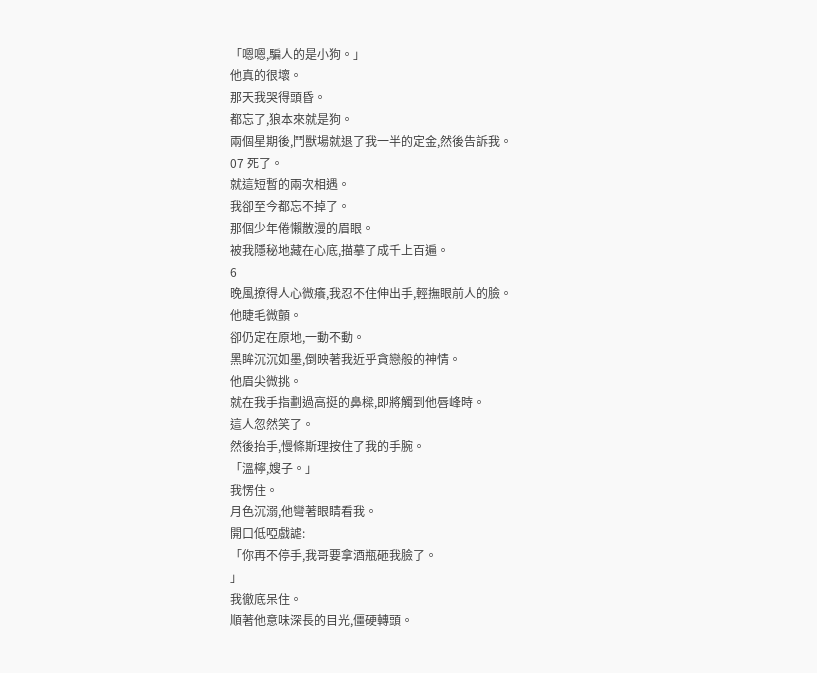「嗯嗯,騙人的是小狗。」
他真的很壞。
那天我哭得頭昏。
都忘了,狼本來就是狗。
兩個星期後,鬥獸場就退了我一半的定金,然後告訴我。
07 死了。
就這短暫的兩次相遇。
我卻至今都忘不掉了。
那個少年倦懶散漫的眉眼。
被我隱秘地藏在心底,描摹了成千上百遍。
6
晚風撩得人心微癢,我忍不住伸出手,輕撫眼前人的臉。
他睫毛微顫。
卻仍定在原地,一動不動。
黑眸沉沉如墨,倒映著我近乎貪戀般的神情。
他眉尖微挑。
就在我手指劃過高挺的鼻樑,即將觸到他唇峰時。
這人忽然笑了。
然後抬手,慢條斯理按住了我的手腕。
「溫檸,嫂子。」
我愣住。
月色沉溺,他彎著眼睛看我。
開口低啞戲謔:
「你再不停手,我哥要拿酒瓶砸我臉了。
」
我徹底呆住。
順著他意味深長的目光,僵硬轉頭。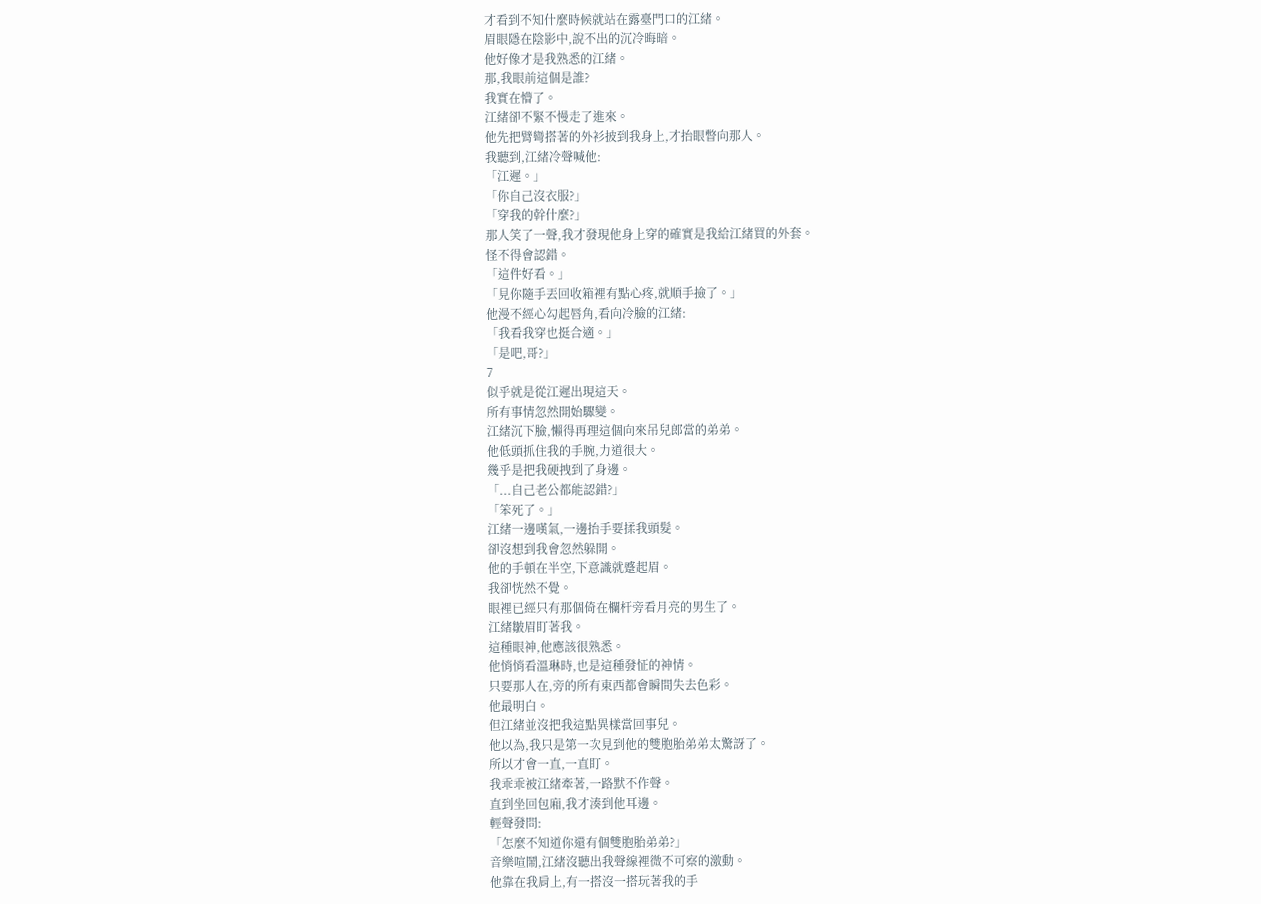才看到不知什麼時候就站在露臺門口的江緒。
眉眼隱在陰影中,說不出的沉冷晦暗。
他好像才是我熟悉的江緒。
那,我眼前這個是誰?
我實在懵了。
江緒卻不緊不慢走了進來。
他先把臂彎搭著的外衫披到我身上,才抬眼瞥向那人。
我聽到,江緒冷聲喊他:
「江遲。」
「你自己沒衣服?」
「穿我的幹什麼?」
那人笑了一聲,我才發現他身上穿的確實是我給江緒買的外套。
怪不得會認錯。
「這件好看。」
「見你隨手丟回收箱裡有點心疼,就順手撿了。」
他漫不經心勾起唇角,看向冷臉的江緒:
「我看我穿也挺合適。」
「是吧,哥?」
7
似乎就是從江遲出現這天。
所有事情忽然開始驟變。
江緒沉下臉,懶得再理這個向來吊兒郎當的弟弟。
他低頭抓住我的手腕,力道很大。
幾乎是把我硬拽到了身邊。
「...自己老公都能認錯?」
「笨死了。」
江緒一邊嘆氣,一邊抬手要揉我頭髮。
卻沒想到我會忽然躲開。
他的手頓在半空,下意識就蹙起眉。
我卻恍然不覺。
眼裡已經只有那個倚在欄杆旁看月亮的男生了。
江緒皺眉盯著我。
這種眼神,他應該很熟悉。
他悄悄看溫琳時,也是這種發怔的神情。
只要那人在,旁的所有東西都會瞬間失去色彩。
他最明白。
但江緒並沒把我這點異樣當回事兒。
他以為,我只是第一次見到他的雙胞胎弟弟太驚訝了。
所以才會一直,一直盯。
我乖乖被江緒牽著,一路默不作聲。
直到坐回包廂,我才湊到他耳邊。
輕聲發問:
「怎麼不知道你還有個雙胞胎弟弟?」
音樂喧鬧,江緒沒聽出我聲線裡微不可察的激動。
他靠在我肩上,有一搭沒一搭玩著我的手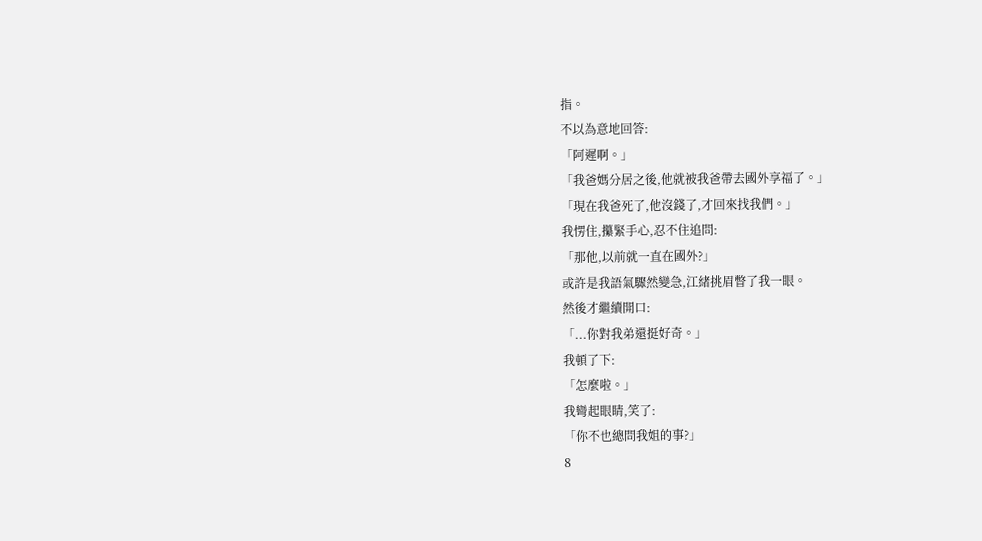指。
不以為意地回答:
「阿遲啊。」
「我爸媽分居之後,他就被我爸帶去國外享福了。」
「現在我爸死了,他沒錢了,才回來找我們。」
我愣住,攥緊手心,忍不住追問:
「那他,以前就一直在國外?」
或許是我語氣驟然變急,江緒挑眉瞥了我一眼。
然後才繼續開口:
「...你對我弟還挺好奇。」
我頓了下:
「怎麼啦。」
我彎起眼睛,笑了:
「你不也總問我姐的事?」
8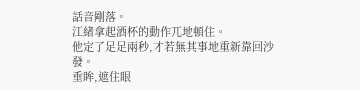話音剛落。
江緒拿起酒杯的動作兀地頓住。
他定了足足兩秒,才若無其事地重新靠回沙發。
垂眸,遮住眼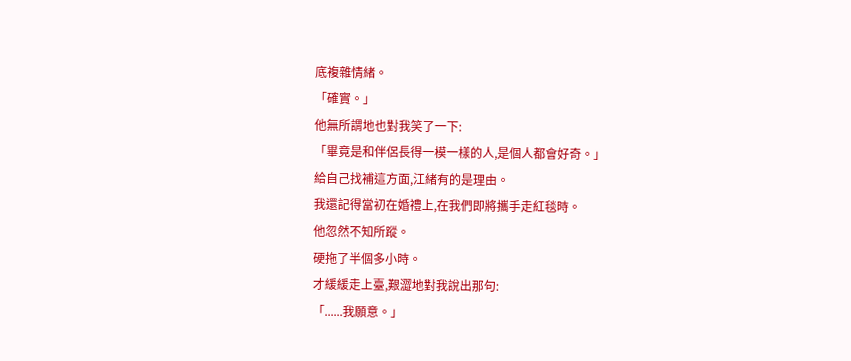底複雜情緒。
「確實。」
他無所謂地也對我笑了一下:
「畢竟是和伴侶長得一模一樣的人,是個人都會好奇。」
給自己找補這方面,江緒有的是理由。
我還記得當初在婚禮上,在我們即將攜手走紅毯時。
他忽然不知所蹤。
硬拖了半個多小時。
才緩緩走上臺,艱澀地對我說出那句:
「......我願意。」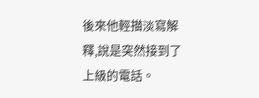後來他輕描淡寫解釋,說是突然接到了上級的電話。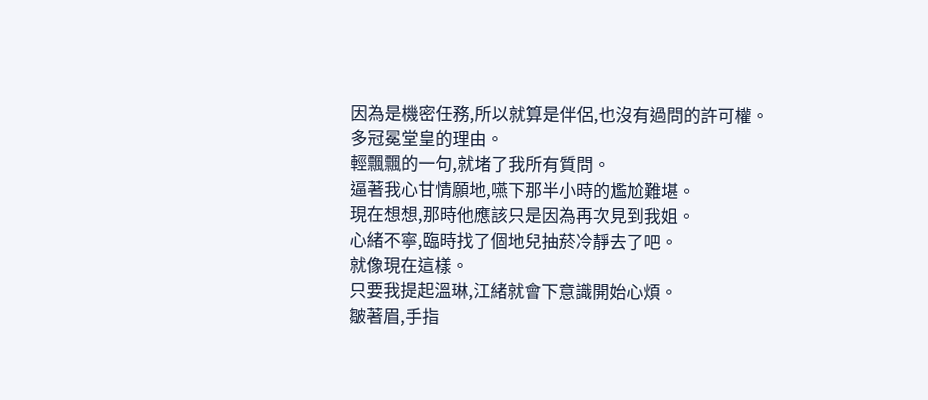因為是機密任務,所以就算是伴侶,也沒有過問的許可權。
多冠冕堂皇的理由。
輕飄飄的一句,就堵了我所有質問。
逼著我心甘情願地,嚥下那半小時的尷尬難堪。
現在想想,那時他應該只是因為再次見到我姐。
心緒不寧,臨時找了個地兒抽菸冷靜去了吧。
就像現在這樣。
只要我提起溫琳,江緒就會下意識開始心煩。
皺著眉,手指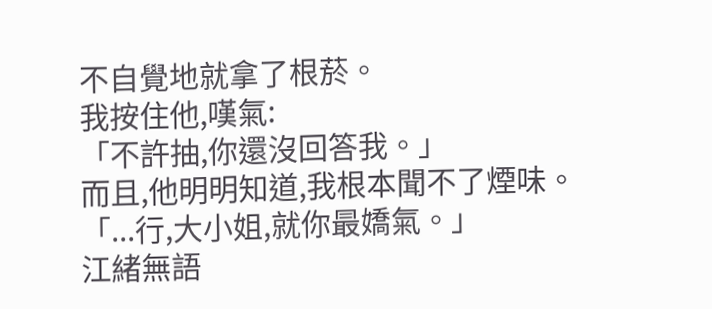不自覺地就拿了根菸。
我按住他,嘆氣:
「不許抽,你還沒回答我。」
而且,他明明知道,我根本聞不了煙味。
「...行,大小姐,就你最嬌氣。」
江緒無語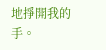地掙開我的手。